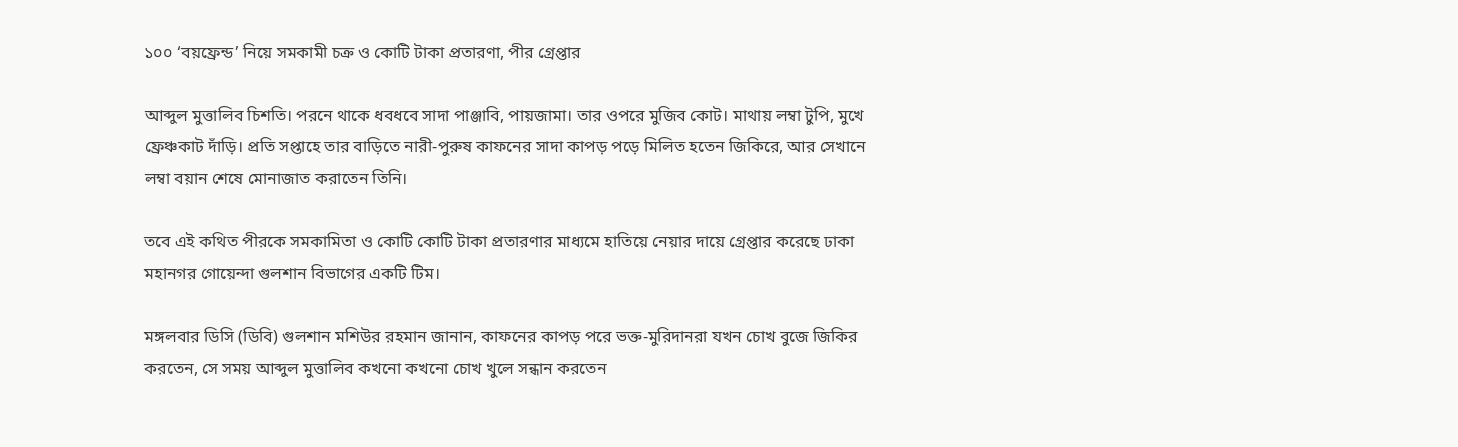১০০ ‘বয়ফ্রেন্ড’ নিয়ে সমকামী চক্র ও কোটি টাকা প্রতারণা, পীর গ্রেপ্তার

আব্দুল মুত্তালিব চিশতি। পরনে থাকে ধবধবে সাদা পাঞ্জাবি, পায়জামা। তার ওপরে মুজিব কোট। মাথায় লম্বা টুপি, মুখে ফ্রেঞ্চকাট দাঁড়ি। প্রতি সপ্তাহে তার বাড়িতে নারী-পুরুষ কাফনের সাদা কাপড় পড়ে মিলিত হতেন জিকিরে, আর সেখানে লম্বা বয়ান শেষে মোনাজাত করাতেন তিনি।

তবে এই কথিত পীরকে সমকামিতা ও কোটি কোটি টাকা প্রতারণার মাধ্যমে হাতিয়ে নেয়ার দায়ে গ্রেপ্তার করেছে ঢাকা মহানগর গোয়েন্দা গুলশান বিভাগের একটি টিম।

মঙ্গলবার ডিসি (ডিবি) গুলশান মশিউর রহমান জানান, কাফনের কাপড় পরে ভক্ত-মুরিদানরা যখন চোখ বুজে জিকির করতেন, সে সময় আব্দুল মুত্তালিব কখনো কখনো চোখ খুলে সন্ধান করতেন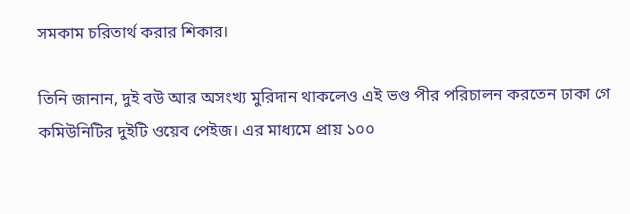সমকাম চরিতার্থ করার শিকার।

তিনি জানান, দুই বউ আর অসংখ্য মুরিদান থাকলেও এই ভণ্ড পীর পরিচালন করতেন ঢাকা গে কমিউনিটির দুইটি ওয়েব পেইজ। এর মাধ্যমে প্রায় ১০০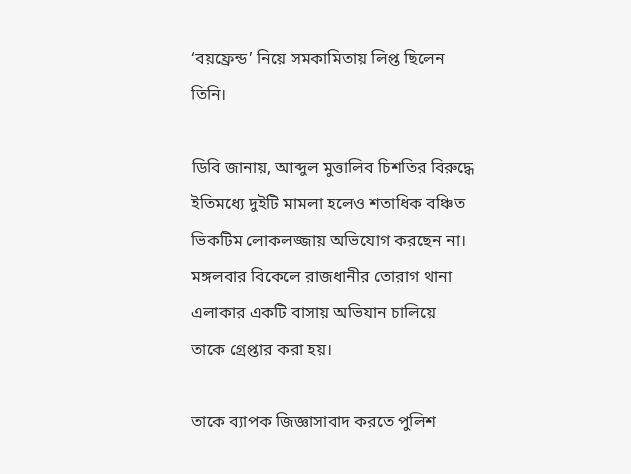‘বয়ফ্রেন্ড’ নিয়ে সমকামিতায় লিপ্ত ছিলেন তিনি।

ডিবি জানায়, আব্দুল মুত্তালিব চিশতির বিরুদ্ধে ইতিমধ্যে দুইটি মামলা হলেও শতাধিক বঞ্চিত ভিকটিম লোকলজ্জায় অভিযোগ করছেন না। মঙ্গলবার বিকেলে রাজধানীর তোরাগ থানা এলাকার একটি বাসায় অভিযান চালিয়ে তাকে গ্রেপ্তার করা হয়।

তাকে ব্যাপক জিজ্ঞাসাবাদ করতে পুলিশ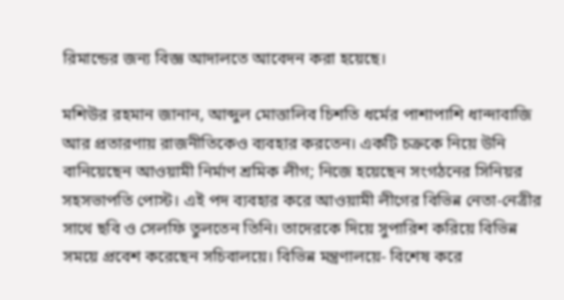রিমান্ডের জন্য বিজ্ঞ আদালতে আবেদন করা হয়েছে।

মশিউর রহমান জানান, আব্দুল মোত্তালিব চিশতি ধর্মের পাশাপাশি ধান্দাবাজি আর প্রতারণায় রাজনীতিকেও ব্যবহার করতেন। একটি চক্রকে নিয়ে উনি বানিয়েছেন আওয়ামী নির্মাণ শ্রমিক লীগ; নিজে হয়েছেন সংগঠনের সিনিয়র সহসভাপতি পোস্ট। এই পদ ব্যবহার করে আওয়ামী লীগের বিভিন্ন নেতা-নেত্রীর সাথে ছবি ও সেলফি তুলতেন তিনি। তাদেরকে দিয়ে সুপারিশ করিয়ে বিভিন্ন সময়ে প্রবেশ করেছেন সচিবালয়ে। বিভিন্ন মন্ত্রণালয়ে- বিশেষ করে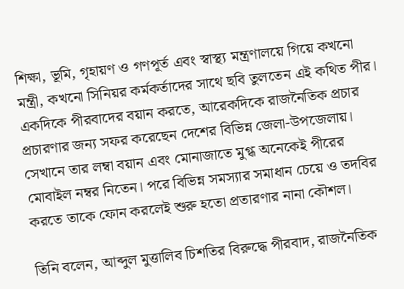শিক্ষা, ভূমি, গৃহায়ণ ও গণপূর্ত এবং স্বাস্থ্য মন্ত্রণালয়ে গিয়ে কখনো মন্ত্রী, কখনো সিনিয়র কর্মকর্তাদের সাথে ছবি তুলতেন এই কথিত পীর। একদিকে পীরবাদের বয়ান করতে, আরেকদিকে রাজনৈতিক প্রচার প্রচারণার জন্য সফর করেছেন দেশের বিভিন্ন জেলা-উপজেলায়। সেখানে তার লম্বা বয়ান এবং মোনাজাতে মুগ্ধ অনেকেই পীরের মোবাইল নম্বর নিতেন। পরে বিভিন্ন সমস্যার সমাধান চেয়ে ও তদবির করতে তাকে ফোন করলেই শুরু হতো প্রতারণার নানা কৌশল।

তিনি বলেন, আব্দুল মুত্তালিব চিশতির বিরুদ্ধে পীরবাদ, রাজনৈতিক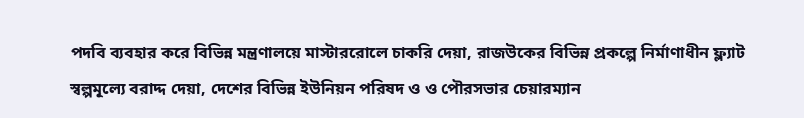পদবি ব্যবহার করে বিভিন্ন মন্ত্রণালয়ে মাস্টাররোলে চাকরি দেয়া, রাজউকের বিভিন্ন প্রকল্পে নির্মাণাধীন ফ্ল্যাট স্বল্পমূল্যে বরাদ্দ দেয়া, দেশের বিভিন্ন ইউনিয়ন পরিষদ ও ও পৌরসভার চেয়ারম্যান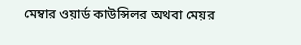মেম্বার ওয়ার্ড কাউন্সিলর অথবা মেয়র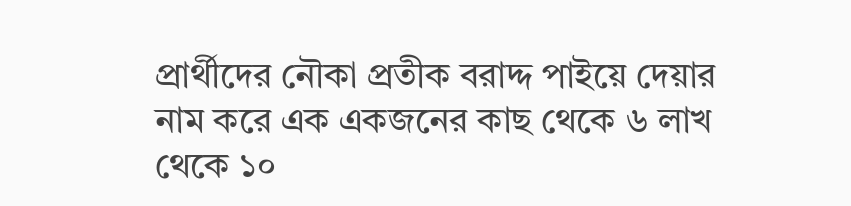প্রার্থীদের নৌকা প্রতীক বরাদ্দ পাইয়ে দেয়ার নাম করে এক একজনের কাছ থেকে ৬ লাখ থেকে ১০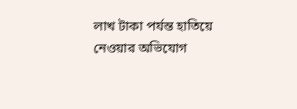লাখ টাকা পর্যন্ত হাতিয়ে নেওয়ার অভিযোগ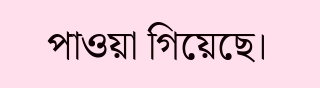পাওয়া গিয়েছে।